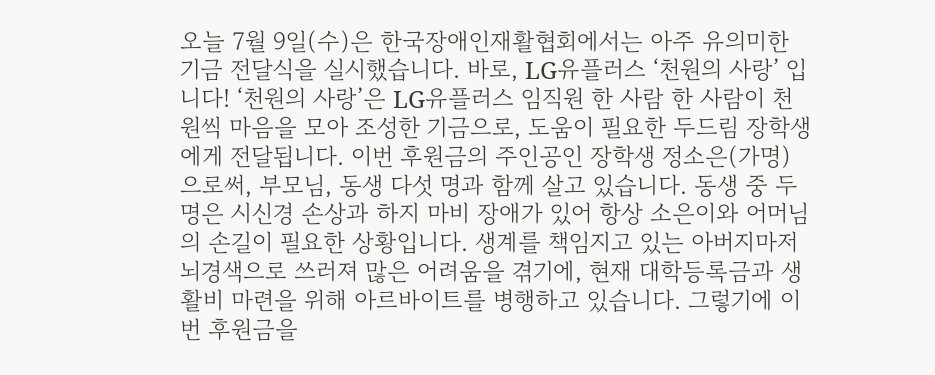오늘 7월 9일(수)은 한국장애인재활협회에서는 아주 유의미한 기금 전달식을 실시했습니다. 바로, LG유플러스 ‘천원의 사랑’ 입니다! ‘천원의 사랑’은 LG유플러스 임직원 한 사람 한 사람이 천 원씩 마음을 모아 조성한 기금으로, 도움이 필요한 두드림 장학생에게 전달됩니다. 이번 후원금의 주인공인 장학생 정소은(가명)으로써, 부모님, 동생 다섯 명과 함께 살고 있습니다. 동생 중 두 명은 시신경 손상과 하지 마비 장애가 있어 항상 소은이와 어머님의 손길이 필요한 상황입니다. 생계를 책임지고 있는 아버지마저 뇌경색으로 쓰러져 많은 어려움을 겪기에, 현재 대학등록금과 생활비 마련을 위해 아르바이트를 병행하고 있습니다. 그렇기에 이번 후원금을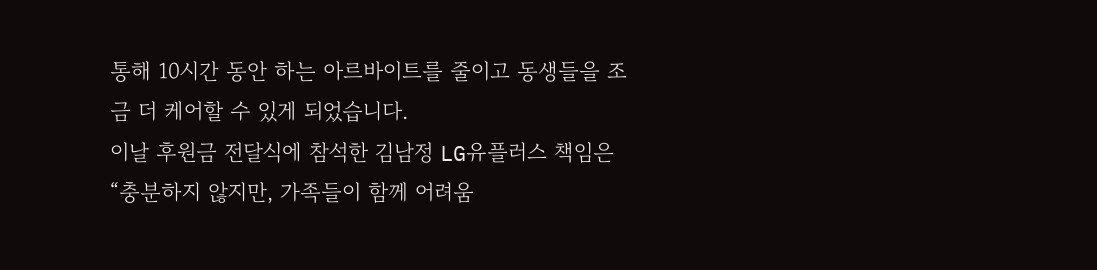통해 10시간 동안 하는 아르바이트를 줄이고 동생들을 조금 더 케어할 수 있게 되었습니다.
이날 후원금 전달식에 참석한 김남정 LG유플러스 책임은 “충분하지 않지만, 가족들이 함께 어려움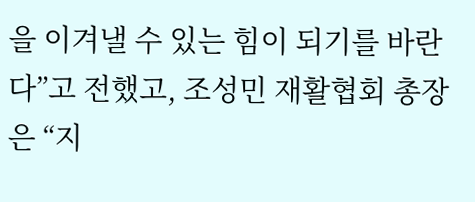을 이겨낼 수 있는 힘이 되기를 바란다”고 전했고, 조성민 재활협회 총장은 “지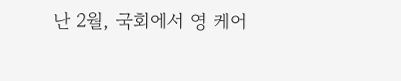난 2월, 국회에서 영 케어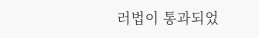러법이 통과되었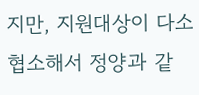지만, 지원대상이 다소 협소해서 정양과 같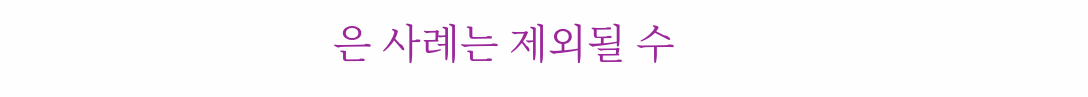은 사례는 제외될 수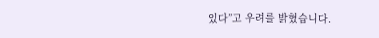있다”고 우려를 밝혔습니다.